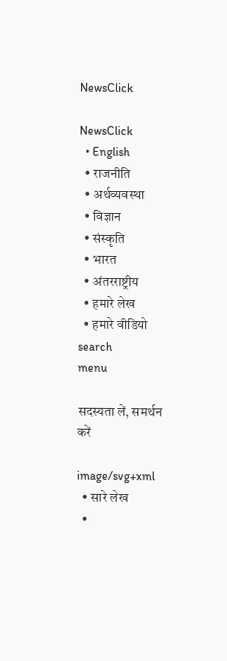NewsClick

NewsClick
  • English
  • राजनीति
  • अर्थव्यवस्था
  • विज्ञान
  • संस्कृति
  • भारत
  • अंतरराष्ट्रीय
  • हमारे लेख
  • हमारे वीडियो
search
menu

सदस्यता लें, समर्थन करें

image/svg+xml
  • सारे लेख
  •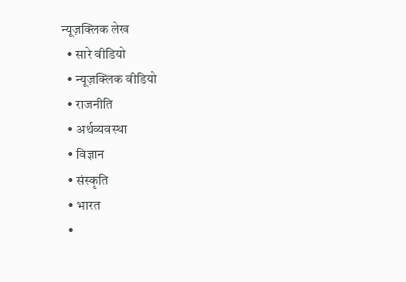न्यूज़क्लिक लेख
  • सारे वीडियो
  • न्यूज़क्लिक वीडियो
  • राजनीति
  • अर्थव्यवस्था
  • विज्ञान
  • संस्कृति
  • भारत
  •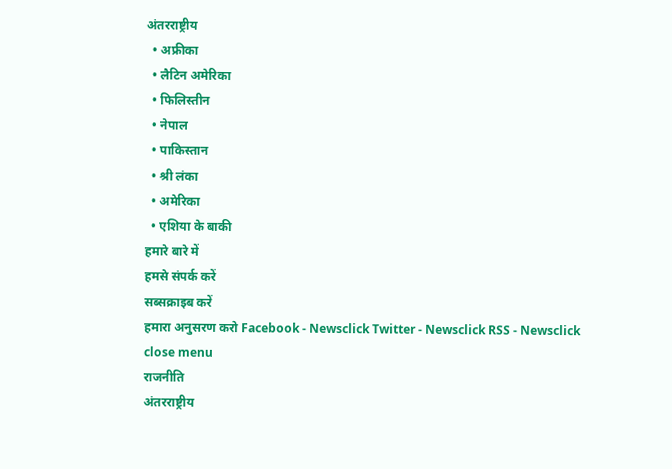अंतरराष्ट्रीय
  • अफ्रीका
  • लैटिन अमेरिका
  • फिलिस्तीन
  • नेपाल
  • पाकिस्तान
  • श्री लंका
  • अमेरिका
  • एशिया के बाकी
हमारे बारे में
हमसे संपर्क करें
सब्सक्राइब करें
हमारा अनुसरण करो Facebook - Newsclick Twitter - Newsclick RSS - Newsclick
close menu
राजनीति
अंतरराष्ट्रीय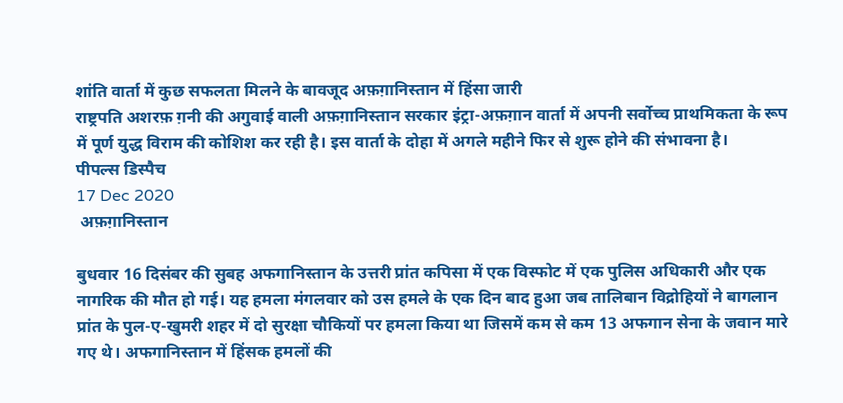शांति वार्ता में कुछ सफलता मिलने के बावजूद अफ़ग़ानिस्तान में हिंसा जारी
राष्ट्रपति अशरफ़ ग़नी की अगुवाई वाली अफ़ग़ानिस्तान सरकार इंट्रा-अफ़ग़ान वार्ता में अपनी सर्वोच्च प्राथमिकता के रूप में पूर्ण युद्ध विराम की कोशिश कर रही है। इस वार्ता के दोहा में अगले महीने फिर से शुरू होने की संभावना है।
पीपल्स डिस्पैच
17 Dec 2020
 अफ़ग़ानिस्तान

बुधवार 16 दिसंबर की सुबह अफगानिस्तान के उत्तरी प्रांत कपिसा में एक विस्फोट में एक पुलिस अधिकारी और एक नागरिक की मौत हो गई। यह हमला मंगलवार को उस हमले के एक दिन बाद हुआ जब तालिबान विद्रोहियों ने बागलान प्रांत के पुल-ए-खुमरी शहर में दो सुरक्षा चौकियों पर हमला किया था जिसमें कम से कम 13 अफगान सेना के जवान मारे गए थे। अफगानिस्तान में हिंसक हमलों की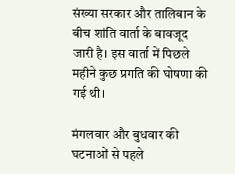संख्या सरकार और तालिबान के बीच शांति वार्ता के बावजूद जारी है। इस वार्ता में पिछले महीने कुछ प्रगति की घोषणा की गई थी।

मंगलवार और बुधवार की घटनाओं से पहले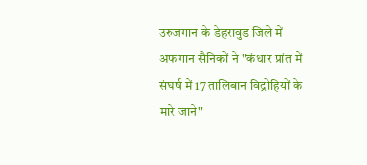उरुजगान के डेहरावुड जिले में अफगान सैनिकों ने "कंधार प्रांत में संघर्ष में 17 तालिबान विद्रोहियों के मारे जाने"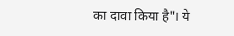का दावा किया है"। ये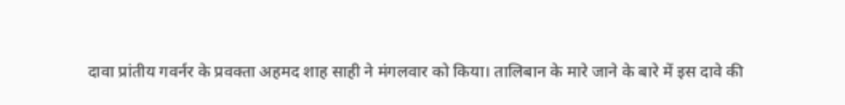दावा प्रांतीय गवर्नर के प्रवक्ता अहमद शाह साही ने मंगलवार को किया। तालिबान के मारे जाने के बारे में इस दावे की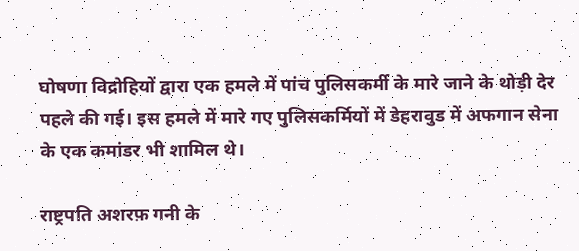घोषणा विद्रोहियों द्वारा एक हमले में पांच पुलिसकर्मी के मारे जाने के थोड़ी देर पहले की गई। इस हमले में मारे गए पुलिसकर्मियों में डेहरावुड में अफगान सेना के एक कमांडर भी शामिल थे।

राष्ट्रपति अशरफ़ गनी के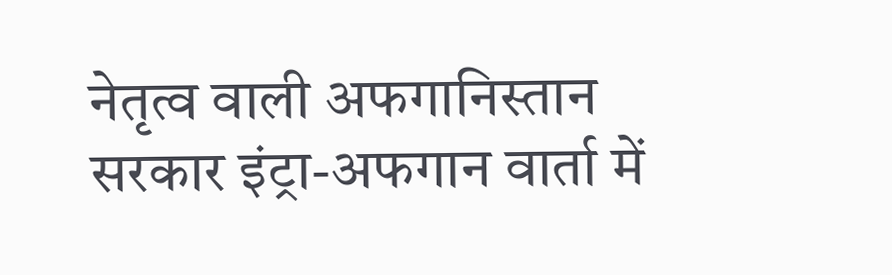नेतृत्व वाली अफगानिस्तान सरकार इंट्रा-अफगान वार्ता में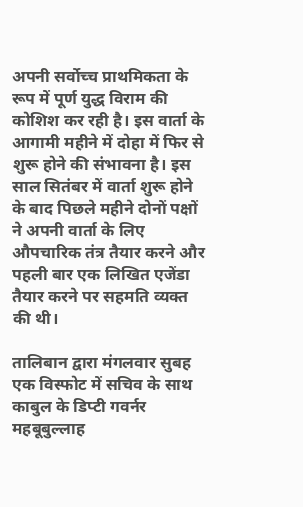अपनी सर्वोच्च प्राथमिकता के रूप में पूर्ण युद्ध विराम की कोशिश कर रही है। इस वार्ता के आगामी महीने में दोहा में फिर से शुरू होने की संभावना है। इस साल सितंबर में वार्ता शुरू होने के बाद पिछले महीने दोनों पक्षों ने अपनी वार्ता के लिए औपचारिक तंत्र तैयार करने और पहली बार एक लिखित एजेंडा तैयार करने पर सहमति व्यक्त की थी।

तालिबान द्वारा मंगलवार सुबह एक विस्फोट में सचिव के साथ काबुल के डिप्टी गवर्नर महबूबुल्लाह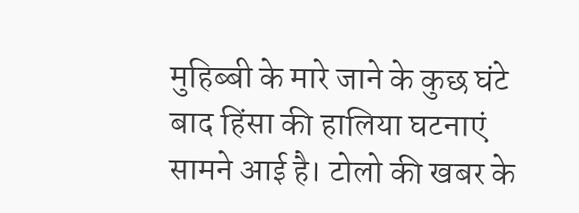मुहिब्बी के मारे जाने के कुछ घंटे बाद हिंसा की हालिया घटनाएं सामने आई है। टोलो की खबर के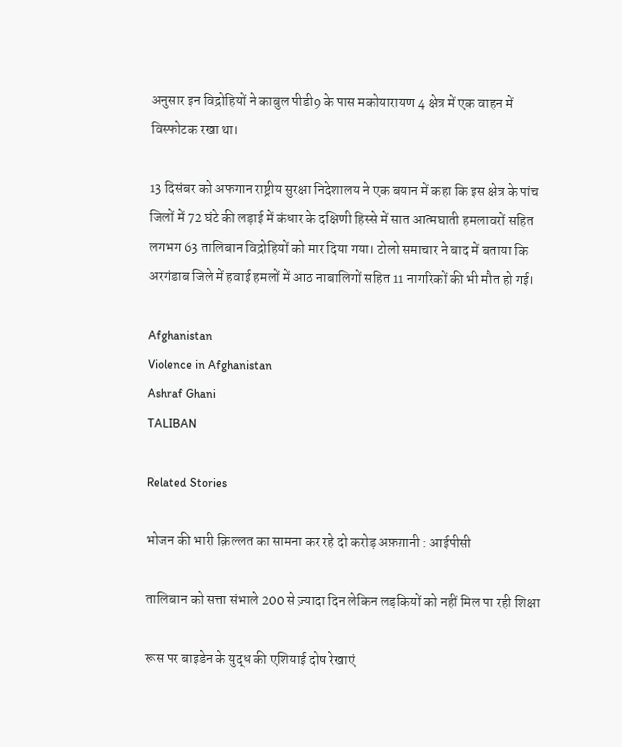अनुसार इन विद्रोहियों ने काबुल पीडी9 के पास मकोयारायण 4 क्षेत्र में एक वाहन में विस्फोटक रखा था।

13 दिसंबर को अफगान राष्ट्रीय सुरक्षा निदेशालय ने एक बयान में कहा कि इस क्षेत्र के पांच जिलों में 72 घंटे की लड़ाई में कंधार के दक्षिणी हिस्से में सात आत्मघाती हमलावरों सहित लगभग 63 तालिबान विद्रोहियों को मार दिया गया। टोलो समाचार ने बाद में बताया कि अरगंडाब जिले में हवाई हमलों में आठ नाबालिगों सहित 11 नागरिकों की भी मौत हो गई।

Afghanistan
Violence in Afghanistan
Ashraf Ghani
TALIBAN

Related Stories

भोजन की भारी क़िल्लत का सामना कर रहे दो करोड़ अफ़ग़ानी : आईपीसी

तालिबान को सत्ता संभाले 200 से ज़्यादा दिन लेकिन लड़कियों को नहीं मिल पा रही शिक्षा

रूस पर बाइडेन के युद्ध की एशियाई दोष रेखाएं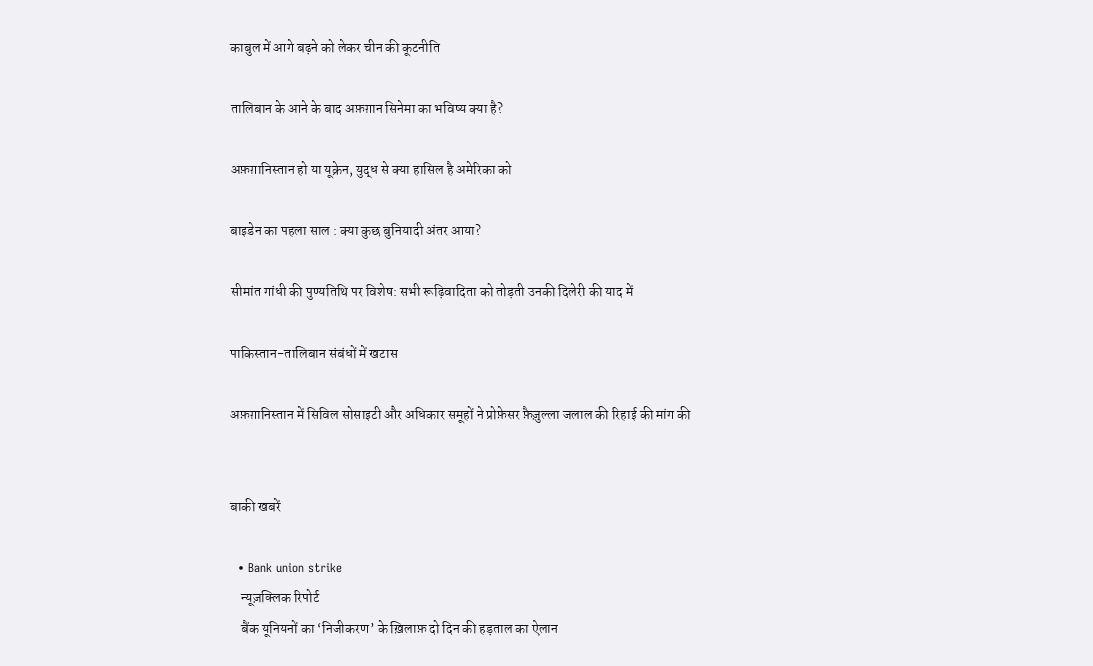काबुल में आगे बढ़ने को लेकर चीन की कूटनीति

तालिबान के आने के बाद अफ़ग़ान सिनेमा का भविष्य क्या है?

अफ़ग़ानिस्तान हो या यूक्रेन, युद्ध से क्या हासिल है अमेरिका को

बाइडेन का पहला साल : क्या कुछ बुनियादी अंतर आया?

सीमांत गांधी की पुण्यतिथि पर विशेष: सभी रूढ़िवादिता को तोड़ती उनकी दिलेरी की याद में

पाकिस्तान-तालिबान संबंधों में खटास

अफ़ग़ानिस्तान में सिविल सोसाइटी और अधिकार समूहों ने प्रोफ़ेसर फ़ैज़ुल्ला जलाल की रिहाई की मांग की


बाकी खबरें

  • Bank union strike
    न्यूज़क्लिक रिपोर्ट
    बैंक यूनियनों का ‘निजीकरण’ के ख़िलाफ़ दो दिन की हड़ताल का ऐलान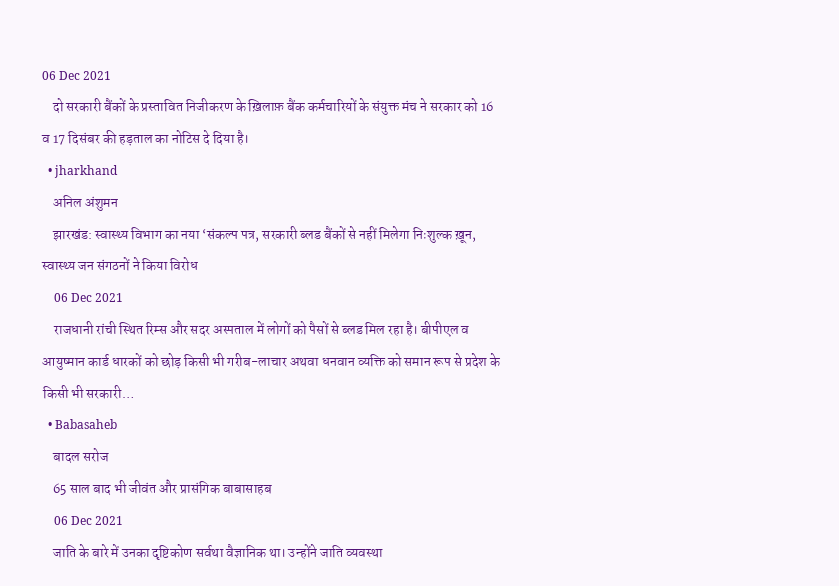06 Dec 2021
    दो सरकारी बैंकों के प्रस्तावित निजीकरण के ख़िलाफ़ बैंक कर्मचारियों के संयुक्त मंच ने सरकार को 16 व 17 दिसंबर की हड़ताल का नोटिस दे दिया है।
  • jharkhand
    अनिल अंशुमन
    झारखंड: स्वास्थ्य विभाग का नया ‘संकल्प पत्र, सरकारी ब्लड बैंकों से नहीं मिलेगा निःशुल्क ख़ून, स्वास्थ्य जन संगठनों ने किया विरोध
    06 Dec 2021
    राजधानी रांची स्थित रिम्स और सदर अस्पताल में लोगों को पैसों से ब्लड मिल रहा है। बीपीएल व आयुष्मान कार्ड धारकों को छोड़ किसी भी गरीब-लाचार अथवा धनवान व्यक्ति को समान रूप से प्रदेश के किसी भी सरकारी…
  • Babasaheb
    बादल सरोज
    65 साल बाद भी जीवंत और प्रासंगिक बाबासाहब
    06 Dec 2021
    जाति के बारे में उनका दृष्टिकोण सर्वथा वैज्ञानिक था। उन्होंने जाति व्यवस्था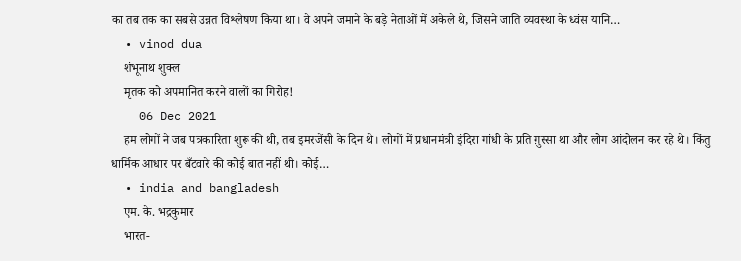का तब तक का सबसे उन्नत विश्लेषण किया था। वे अपने जमाने के बड़े नेताओं में अकेले थे, जिसने जाति व्यवस्था के ध्वंस यानि…
  • vinod dua
    शंभूनाथ शुक्ल
    मृतक को अपमानित करने वालों का गिरोह!
    06 Dec 2021
    हम लोगों ने जब पत्रकारिता शुरू की थी, तब इमरजेंसी के दिन थे। लोगों में प्रधानमंत्री इंदिरा गांधी के प्रति ग़ुस्सा था और लोग आंदोलन कर रहे थे। किंतु धार्मिक आधार पर बँटवारे की कोई बात नहीं थी। कोई…
  • india and bangladesh
    एम. के. भद्रकुमार
    भारत-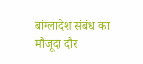बांग्लादेश संबंध का मौजूदा दौर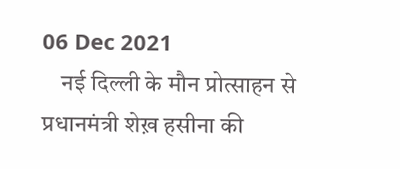06 Dec 2021
    नई दिल्ली के मौन प्रोत्साहन से प्रधानमंत्री शेख़ हसीना की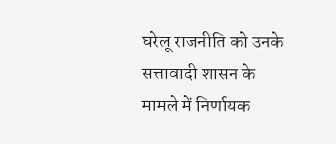घरेलू राजनीति को उनके सत्तावादी शासन के मामले में निर्णायक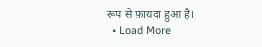रूप से फ़ायदा हुआ है।
  • Load More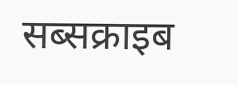सब्सक्राइब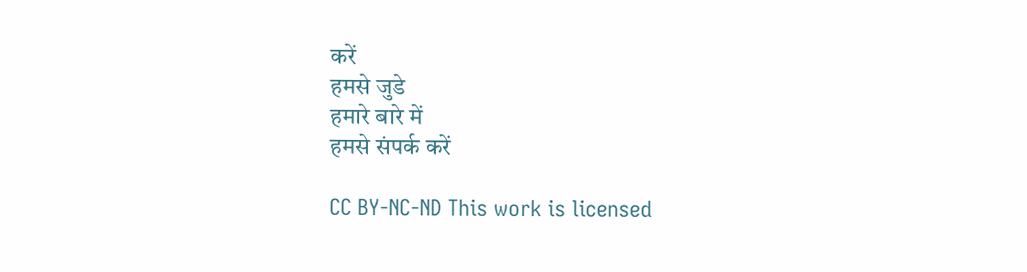करें
हमसे जुडे
हमारे बारे में
हमसे संपर्क करें

CC BY-NC-ND This work is licensed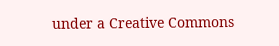under a Creative Commons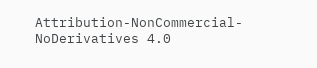Attribution-NonCommercial-NoDerivatives 4.0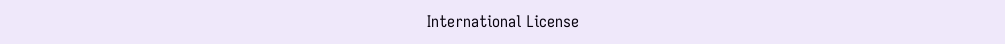International License